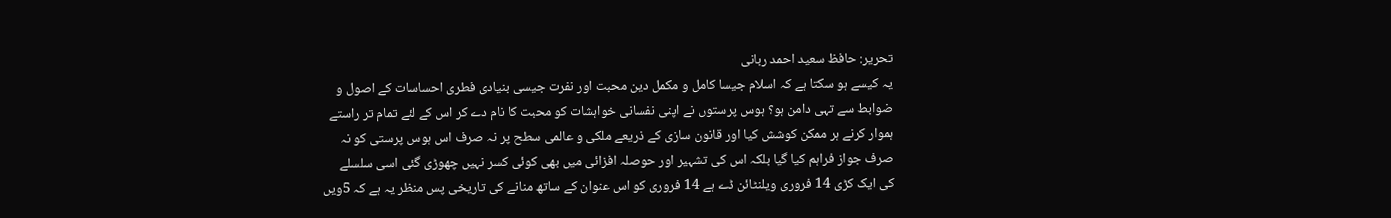تحریر: حافظ سعید احمد ربانی
یہ کیسے ہو سکتا ہے کہ اسلام جیسا کامل و مکمل دین محبت اور نفرت جیسی بنیادی فطری احساسات کے اصول و ضوابط سے تہی دامن ہو؟ ہوس پرستوں نے اپنی نفسانی خواہشات کو محبت کا نام دے کر اس کے لئے تمام تر راستے ہموار کرنے ہر ممکن کوشش کیا اور قانون سازی کے ذریعے ملکی و عالمی سطح پر نہ صرف اس ہوس پرستی کو نہ صرف جواز فراہم کیا گیا بلکہ اس کی تشہیر اور حوصلہ افزائی میں بھی کوئی کسر نہیں چھوڑی گئی اسی سلسلے کی ایک کڑی 14 فروری ویلنٹائن ڈے ہے 14 فروری کو اس عنوان کے ساتھ منانے کی تاریخی پس منظر یہ ہے کہ 5ویں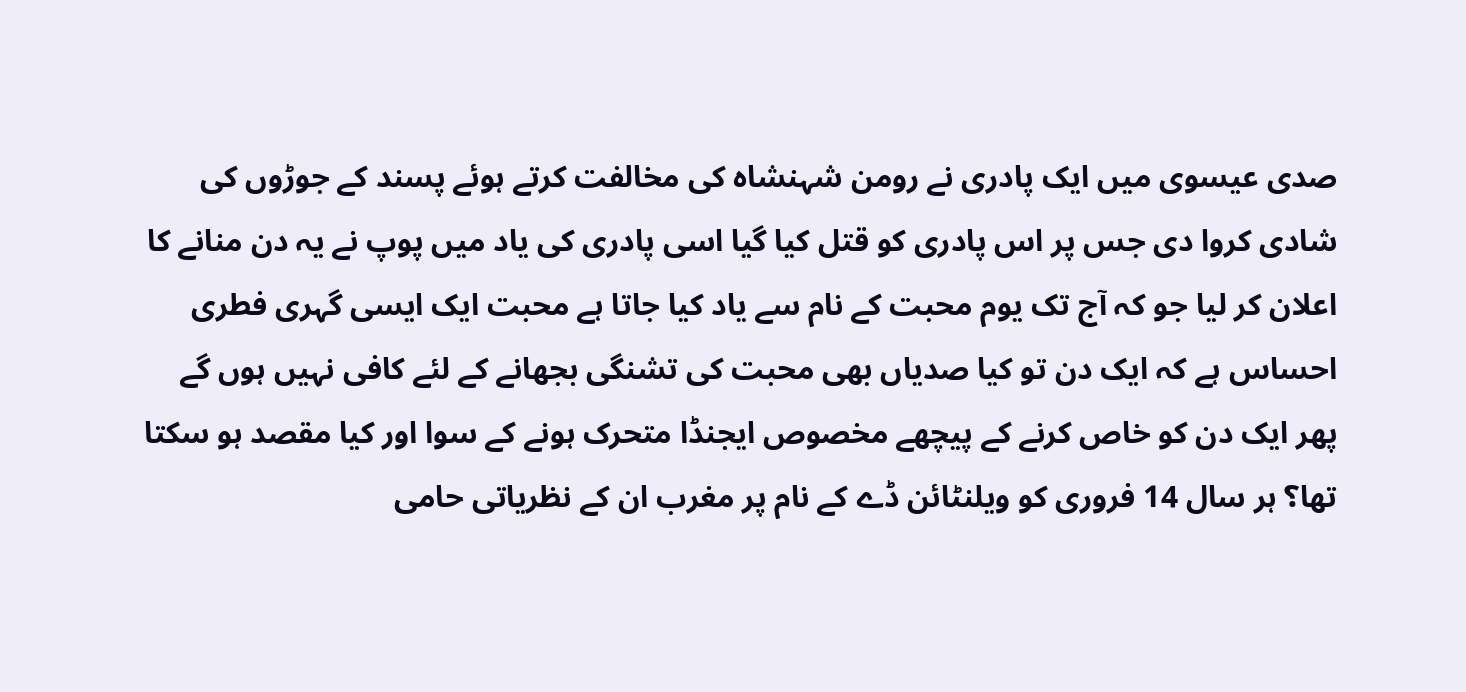صدی عیسوی میں ایک پادری نے رومن شہنشاہ کی مخالفت کرتے ہوئے پسند کے جوڑوں کی شادی کروا دی جس پر اس پادری کو قتل کیا گیا اسی پادری کی یاد میں پوپ نے یہ دن منانے کا اعلان کر لیا جو کہ آج تک یوم محبت کے نام سے یاد کیا جاتا ہے محبت ایک ایسی گہری فطری احساس ہے کہ ایک دن تو کیا صدیاں بھی محبت کی تشنگی بجھانے کے لئے کافی نہیں ہوں گے پھر ایک دن کو خاص کرنے کے پیچھے مخصوص ایجنڈا متحرک ہونے کے سوا اور کیا مقصد ہو سکتا تھا؟ ہر سال 14 فروری کو ویلنٹائن ڈے کے نام پر مغرب ان کے نظریاتی حامی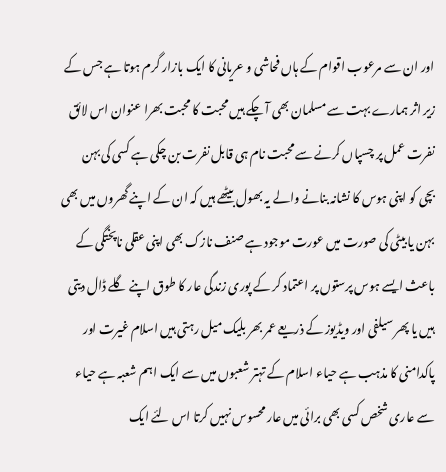اور ان سے مرعوب اقوام کے ہاں فحاشی و عریانی کا ایک بازار گرم ہوتا ہے جس کے زیر اثر ہمارے بہت سے مسلمان بھی آ چکے ہیں محبت کا محبت بھرا عنوان اس لائق نفرت عمل پر چسپاں کرنے سے محبت نام ہی قابل نفرت بن چکی ہے کسی کی بہن بچی کو اپنی ہوس کا نشانہ بنانے والے یہ بھول بیٹھے ہیں کہ ان کے اپنے گھروں میں بھی بہن یا بیٹی کی صورت میں عورت موجود ہے صنف نازک بھی اپنی عقلی ناپختگی کے باعث ایسے ہوس پرستوں پر اعتماد کر کے پوری زندگی عار کا طوق اپنے گلے ڈال دیتی ہیں یا پھر سیلفی اور ویڈیوز کے ذریعے عمر بھر بلیک میل رہتی ہیں اسلام غیرت اور پاکدامنی کا مذہب ہے حیاء اسلام کے تہتر شعبوں میں سے ایک اہم شعبہ ہے حیاء سے عاری شخص کسی بھی برائی میں عار محسوس نہیں کرتا اس لئے ایک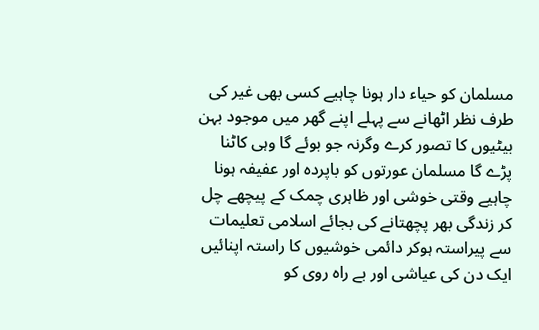مسلمان کو حیاء دار ہونا چاہیے کسی بھی غیر کی طرف نظر اٹھانے سے پہلے اپنے گھر میں موجود بہن بیٹیوں کا تصور کرے وگرنہ جو بوئے گا وہی کاٹنا پڑے گا مسلمان عورتوں کو باپردہ اور عفیفہ ہونا چاہیے وقتی خوشی اور ظاہری چمک کے پیچھے چل کر زندگی بھر پچھتانے کی بجائے اسلامی تعلیمات سے پیراستہ ہوکر دائمی خوشیوں کا راستہ اپنائیں ایک دن کی عیاشی اور بے راہ روی کو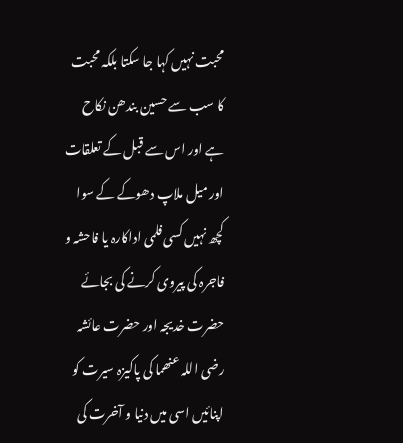محبت نہیں کہا جا سکتا بلکہ محبت کا سب سے حسین بندھن نکاح ہے اور اس سے قبل کے تعلقات اور میل ملاپ دھوکے کے سوا کچھ نہیں کسی فلمی اداکارہ یا فاحشہ و فاجرہ کی پیروی کرنے کی بجائے حضرت خدیجہ اور حضرت عائشہ رضی اللہ عنھما کی پاکیزہ سیرت کو اپنائیں اسی میں دنیا و آخرت کی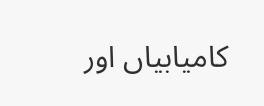کامیابیاں اور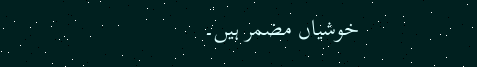خوشیاں مضمر ہیں۔